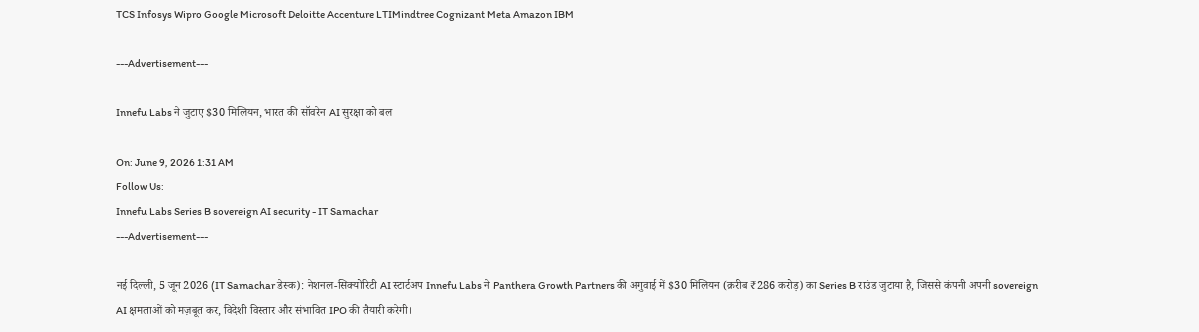TCS Infosys Wipro Google Microsoft Deloitte Accenture LTIMindtree Cognizant Meta Amazon IBM

---Advertisement---

Innefu Labs ने जुटाए $30 मिलियन, भारत की सॉवरेन AI सुरक्षा को बल

On: June 9, 2026 1:31 AM
Follow Us:
Innefu Labs Series B sovereign AI security - IT Samachar
---Advertisement---

नई दिल्ली, 5 जून 2026 (IT Samachar डेस्क): नेशनल-सिक्योरिटी AI स्टार्टअप Innefu Labs ने Panthera Growth Partners की अगुवाई में $30 मिलियन (क़रीब ₹286 करोड़) का Series B राउंड जुटाया है, जिससे कंपनी अपनी sovereign AI क्षमताओं को मज़बूत कर, विदेशी विस्तार और संभावित IPO की तैयारी करेगी।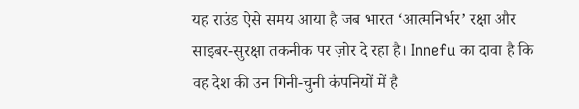यह राउंड ऐसे समय आया है जब भारत ‘आत्मनिर्भर’ रक्षा और साइबर-सुरक्षा तकनीक पर ज़ोर दे रहा है। Innefu का दावा है कि वह देश की उन गिनी-चुनी कंपनियों में है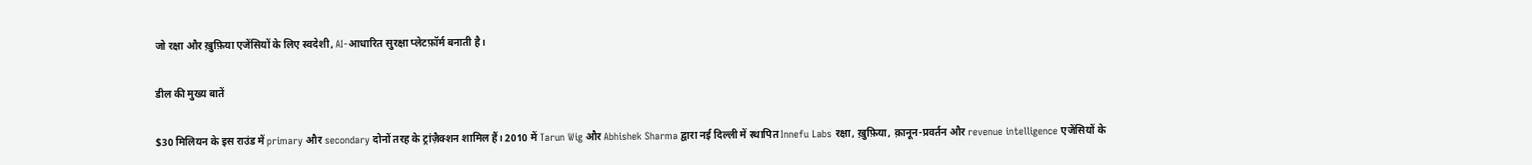जो रक्षा और ख़ुफ़िया एजेंसियों के लिए स्वदेशी, AI-आधारित सुरक्षा प्लेटफ़ॉर्म बनाती है।

डील की मुख्य बातें

$30 मिलियन के इस राउंड में primary और secondary दोनों तरह के ट्रांज़ैक्शन शामिल हैं। 2010 में Tarun Wig और Abhishek Sharma द्वारा नई दिल्ली में स्थापित Innefu Labs रक्षा, ख़ुफ़िया, क़ानून-प्रवर्तन और revenue intelligence एजेंसियों के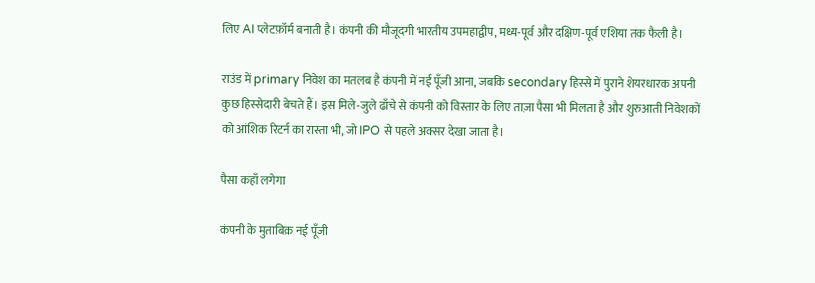लिए AI प्लेटफ़ॉर्म बनाती है। कंपनी की मौजूदगी भारतीय उपमहाद्वीप, मध्य-पूर्व और दक्षिण-पूर्व एशिया तक फैली है।

राउंड में primary निवेश का मतलब है कंपनी में नई पूँजी आना, जबकि secondary हिस्से में पुराने शेयरधारक अपनी कुछ हिस्सेदारी बेचते हैं। इस मिले-जुले ढाँचे से कंपनी को विस्तार के लिए ताज़ा पैसा भी मिलता है और शुरुआती निवेशकों को आंशिक रिटर्न का रास्ता भी, जो IPO से पहले अक्सर देखा जाता है।

पैसा कहाँ लगेगा

कंपनी के मुताबिक़ नई पूँजी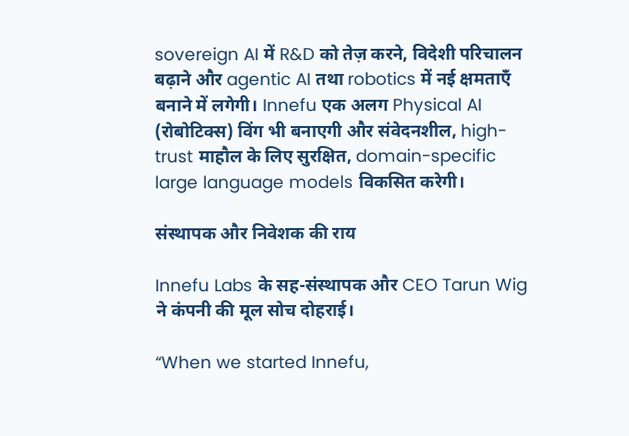sovereign AI में R&D को तेज़ करने, विदेशी परिचालन बढ़ाने और agentic AI तथा robotics में नई क्षमताएँ बनाने में लगेगी। Innefu एक अलग Physical AI (रोबोटिक्स) विंग भी बनाएगी और संवेदनशील, high-trust माहौल के लिए सुरक्षित, domain-specific large language models विकसित करेगी।

संस्थापक और निवेशक की राय

Innefu Labs के सह-संस्थापक और CEO Tarun Wig ने कंपनी की मूल सोच दोहराई।

“When we started Innefu,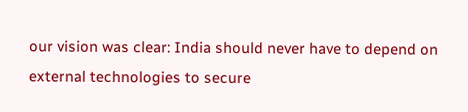our vision was clear: India should never have to depend on external technologies to secure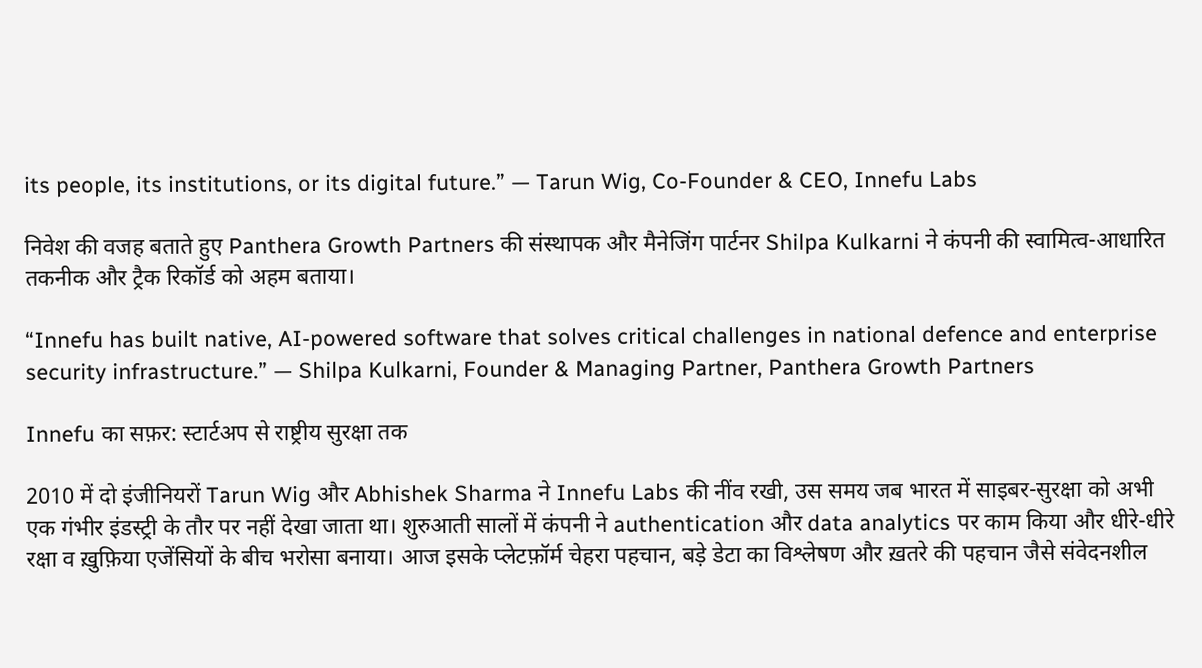its people, its institutions, or its digital future.” — Tarun Wig, Co-Founder & CEO, Innefu Labs

निवेश की वजह बताते हुए Panthera Growth Partners की संस्थापक और मैनेजिंग पार्टनर Shilpa Kulkarni ने कंपनी की स्वामित्व-आधारित तकनीक और ट्रैक रिकॉर्ड को अहम बताया।

“Innefu has built native, AI-powered software that solves critical challenges in national defence and enterprise security infrastructure.” — Shilpa Kulkarni, Founder & Managing Partner, Panthera Growth Partners

Innefu का सफ़र: स्टार्टअप से राष्ट्रीय सुरक्षा तक

2010 में दो इंजीनियरों Tarun Wig और Abhishek Sharma ने Innefu Labs की नींव रखी, उस समय जब भारत में साइबर-सुरक्षा को अभी एक गंभीर इंडस्ट्री के तौर पर नहीं देखा जाता था। शुरुआती सालों में कंपनी ने authentication और data analytics पर काम किया और धीरे-धीरे रक्षा व ख़ुफ़िया एजेंसियों के बीच भरोसा बनाया। आज इसके प्लेटफ़ॉर्म चेहरा पहचान, बड़े डेटा का विश्लेषण और ख़तरे की पहचान जैसे संवेदनशील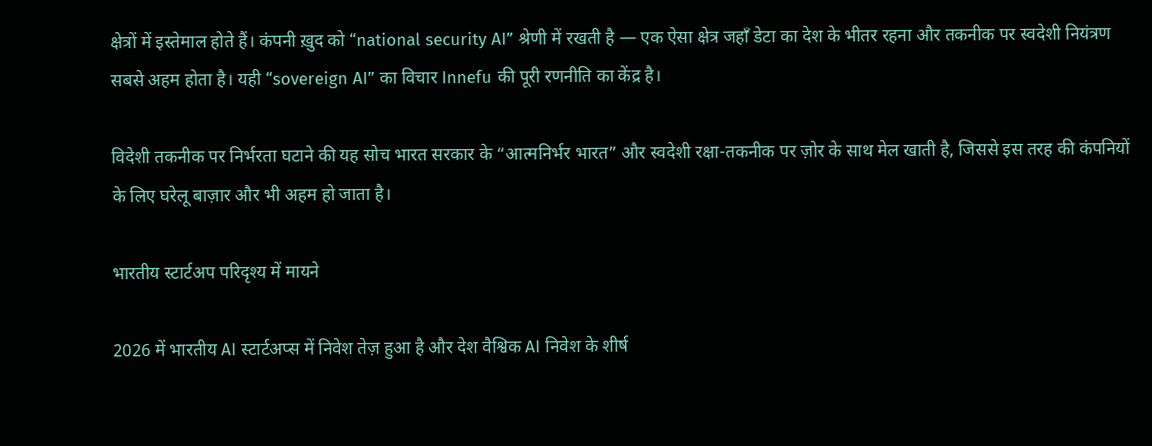क्षेत्रों में इस्तेमाल होते हैं। कंपनी ख़ुद को “national security AI” श्रेणी में रखती है — एक ऐसा क्षेत्र जहाँ डेटा का देश के भीतर रहना और तकनीक पर स्वदेशी नियंत्रण सबसे अहम होता है। यही “sovereign AI” का विचार Innefu की पूरी रणनीति का केंद्र है।

विदेशी तकनीक पर निर्भरता घटाने की यह सोच भारत सरकार के “आत्मनिर्भर भारत” और स्वदेशी रक्षा-तकनीक पर ज़ोर के साथ मेल खाती है, जिससे इस तरह की कंपनियों के लिए घरेलू बाज़ार और भी अहम हो जाता है।

भारतीय स्टार्टअप परिदृश्य में मायने

2026 में भारतीय AI स्टार्टअप्स में निवेश तेज़ हुआ है और देश वैश्विक AI निवेश के शीर्ष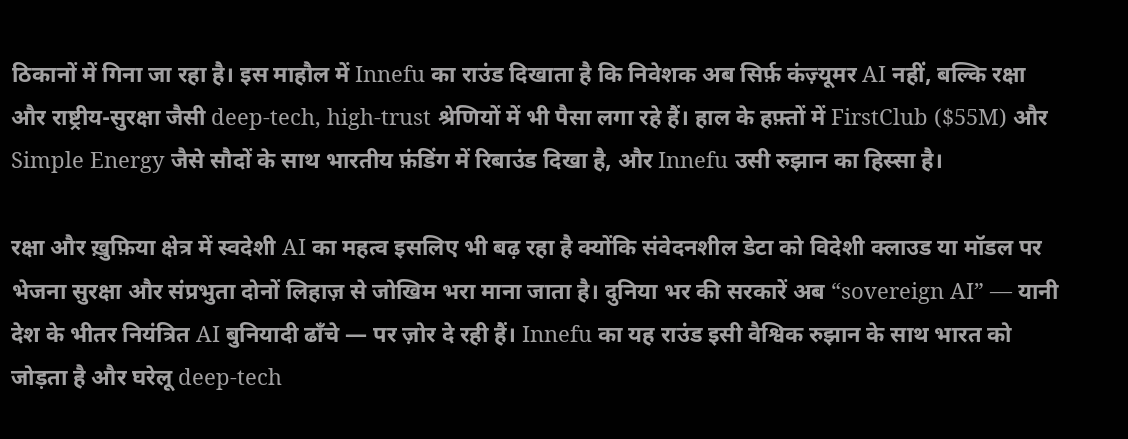ठिकानों में गिना जा रहा है। इस माहौल में Innefu का राउंड दिखाता है कि निवेशक अब सिर्फ़ कंज़्यूमर AI नहीं, बल्कि रक्षा और राष्ट्रीय-सुरक्षा जैसी deep-tech, high-trust श्रेणियों में भी पैसा लगा रहे हैं। हाल के हफ़्तों में FirstClub ($55M) और Simple Energy जैसे सौदों के साथ भारतीय फ़ंडिंग में रिबाउंड दिखा है, और Innefu उसी रुझान का हिस्सा है।

रक्षा और ख़ुफ़िया क्षेत्र में स्वदेशी AI का महत्व इसलिए भी बढ़ रहा है क्योंकि संवेदनशील डेटा को विदेशी क्लाउड या मॉडल पर भेजना सुरक्षा और संप्रभुता दोनों लिहाज़ से जोखिम भरा माना जाता है। दुनिया भर की सरकारें अब “sovereign AI” — यानी देश के भीतर नियंत्रित AI बुनियादी ढाँचे — पर ज़ोर दे रही हैं। Innefu का यह राउंड इसी वैश्विक रुझान के साथ भारत को जोड़ता है और घरेलू deep-tech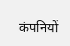कंपनियों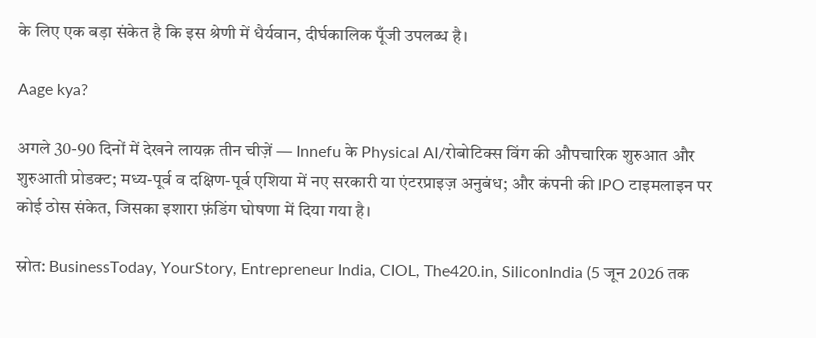के लिए एक बड़ा संकेत है कि इस श्रेणी में धैर्यवान, दीर्घकालिक पूँजी उपलब्ध है।

Aage kya?

अगले 30-90 दिनों में देखने लायक़ तीन चीज़ें — Innefu के Physical AI/रोबोटिक्स विंग की औपचारिक शुरुआत और शुरुआती प्रोडक्ट; मध्य-पूर्व व दक्षिण-पूर्व एशिया में नए सरकारी या एंटरप्राइज़ अनुबंध; और कंपनी की IPO टाइमलाइन पर कोई ठोस संकेत, जिसका इशारा फ़ंडिंग घोषणा में दिया गया है।

स्रोत: BusinessToday, YourStory, Entrepreneur India, CIOL, The420.in, SiliconIndia (5 जून 2026 तक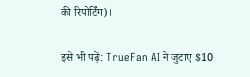की रिपोर्टिंग)।

इसे भी पढ़ें: TrueFan AI ने जुटाए $10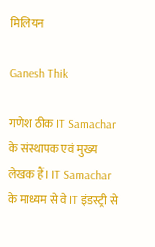मिलियन

Ganesh Thik

गणेश ठीक IT Samachar के संस्थापक एवं मुख्य लेखक हैं। IT Samachar के माध्यम से वे IT इंडस्ट्री से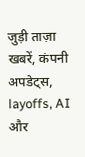जुड़ी ताज़ा खबरें, कंपनी अपडेट्स, layoffs, AI और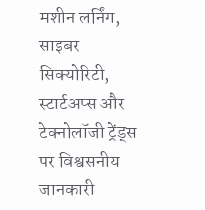मशीन लर्निंग, साइबर सिक्योरिटी, स्टार्टअप्स और टेक्नोलॉजी ट्रेंड्स पर विश्वसनीय जानकारी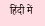हिंदी में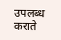उपलब्ध कराते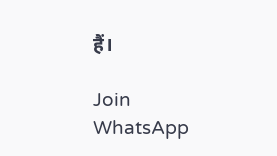हैं।

Join WhatsApp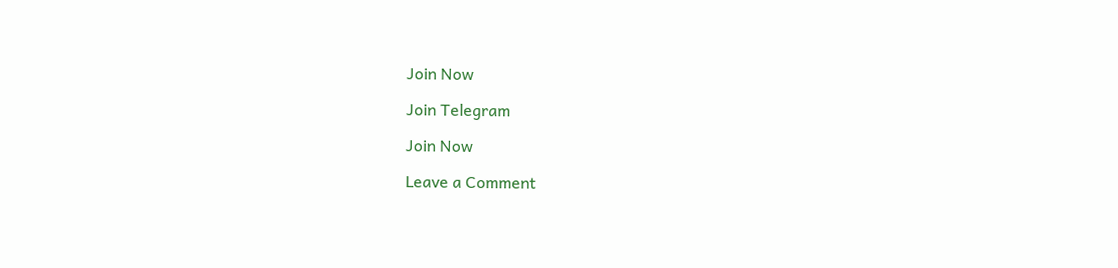Join Now

Join Telegram

Join Now

Leave a Comment